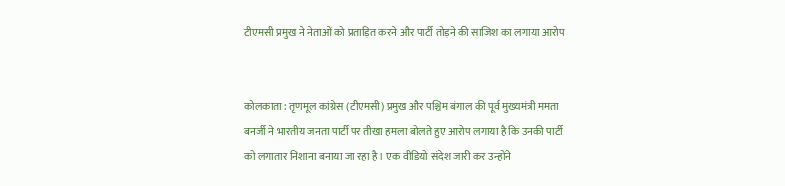टीएमसी प्रमुख ने नेताओं को प्रताड़ित करने और पार्टी तोड़ने की साजिश का लगाया आरोप


कोलकाता : तृणमूल कांग्रेस (टीएमसी) प्रमुख और पश्चिम बंगाल की पूर्व मुख्यमंत्री ममता बनर्जी ने भारतीय जनता पार्टी पर तीखा हमला बोलते हुए आरोप लगाया है कि उनकी पार्टी को लगातार निशाना बनाया जा रहा है। एक वीडियो संदेश जारी कर उन्होंने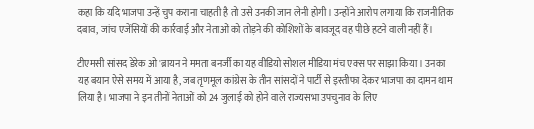कहा कि यदि भाजपा उन्हें चुप कराना चाहती है तो उसे उनकी जान लेनी होगी। उन्होंने आरोप लगाया कि राजनीतिक दबाव, जांच एजेंसियों की कार्रवाई और नेताओं को तोड़ने की कोशिशों के बावजूद वह पीछे हटने वाली नहीं हैं।

टीएमसी सांसद डेरेक ओ'ब्रायन ने ममता बनर्जी का यह वीडियो सोशल मीडिया मंच एक्स पर साझा किया। उनका यह बयान ऐसे समय में आया है, जब तृणमूल कांग्रेस के तीन सांसदों ने पार्टी से इस्तीफा देकर भाजपा का दामन थाम लिया है। भाजपा ने इन तीनों नेताओं को 24 जुलाई को होने वाले राज्यसभा उपचुनाव के लिए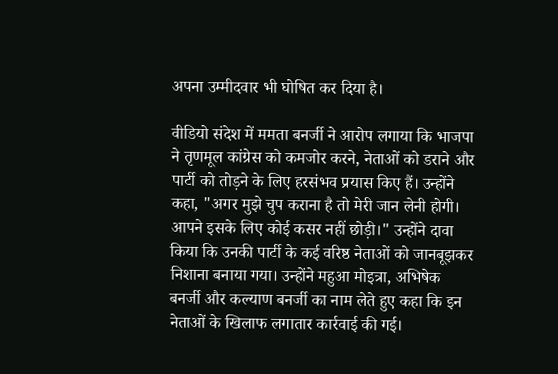अपना उम्मीदवार भी घोषित कर दिया है।

वीडियो संदेश में ममता बनर्जी ने आरोप लगाया कि भाजपा ने तृणमूल कांग्रेस को कमजोर करने, नेताओं को डराने और पार्टी को तोड़ने के लिए हरसंभव प्रयास किए हैं। उन्होंने कहा, "अगर मुझे चुप कराना है तो मेरी जान लेनी होगी। आपने इसके लिए कोई कसर नहीं छोड़ी।" उन्होंने दावा किया कि उनकी पार्टी के कई वरिष्ठ नेताओं को जानबूझकर निशाना बनाया गया। उन्होंने महुआ मोइत्रा, अभिषेक बनर्जी और कल्याण बनर्जी का नाम लेते हुए कहा कि इन नेताओं के खिलाफ लगातार कार्रवाई की गई।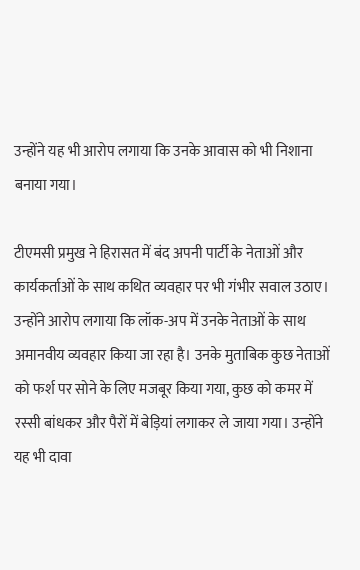उन्होंने यह भी आरोप लगाया कि उनके आवास को भी निशाना बनाया गया।

टीएमसी प्रमुख ने हिरासत में बंद अपनी पार्टी के नेताओं और कार्यकर्ताओं के साथ कथित व्यवहार पर भी गंभीर सवाल उठाए। उन्होंने आरोप लगाया कि लॉक-अप में उनके नेताओं के साथ अमानवीय व्यवहार किया जा रहा है। उनके मुताबिक कुछ नेताओं को फर्श पर सोने के लिए मजबूर किया गया, कुछ को कमर में रस्सी बांधकर और पैरों में बेड़ियां लगाकर ले जाया गया। उन्होंने यह भी दावा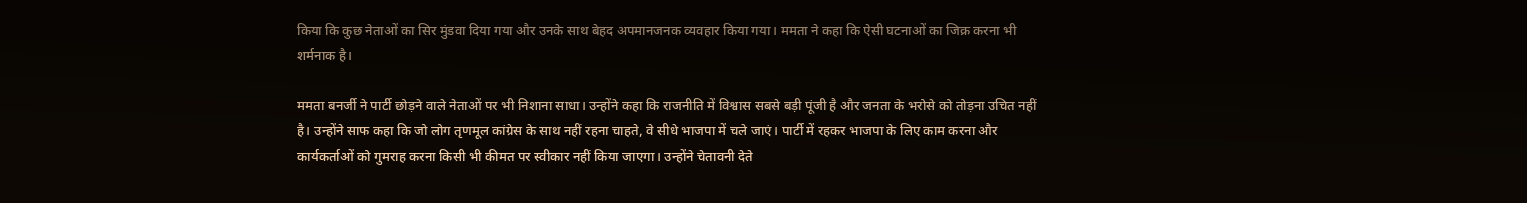किया कि कुछ नेताओं का सिर मुंडवा दिया गया और उनके साथ बेहद अपमानजनक व्यवहार किया गया। ममता ने कहा कि ऐसी घटनाओं का जिक्र करना भी शर्मनाक है।

ममता बनर्जी ने पार्टी छोड़ने वाले नेताओं पर भी निशाना साधा। उन्होंने कहा कि राजनीति में विश्वास सबसे बड़ी पूंजी है और जनता के भरोसे को तोड़ना उचित नहीं है। उन्होंने साफ कहा कि जो लोग तृणमूल कांग्रेस के साथ नहीं रहना चाहते, वे सीधे भाजपा में चले जाएं। पार्टी में रहकर भाजपा के लिए काम करना और कार्यकर्ताओं को गुमराह करना किसी भी कीमत पर स्वीकार नहीं किया जाएगा। उन्होंने चेतावनी देते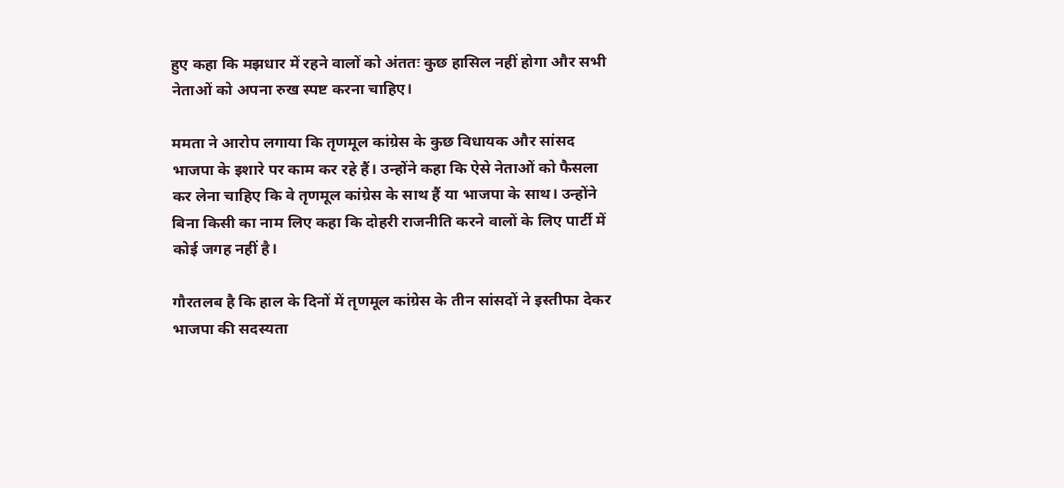हुए कहा कि मझधार में रहने वालों को अंततः कुछ हासिल नहीं होगा और सभी नेताओं को अपना रुख स्पष्ट करना चाहिए।

ममता ने आरोप लगाया कि तृणमूल कांग्रेस के कुछ विधायक और सांसद भाजपा के इशारे पर काम कर रहे हैं। उन्होंने कहा कि ऐसे नेताओं को फैसला कर लेना चाहिए कि वे तृणमूल कांग्रेस के साथ हैं या भाजपा के साथ। उन्होंने बिना किसी का नाम लिए कहा कि दोहरी राजनीति करने वालों के लिए पार्टी में कोई जगह नहीं है।

गौरतलब है कि हाल के दिनों में तृणमूल कांग्रेस के तीन सांसदों ने इस्तीफा देकर भाजपा की सदस्यता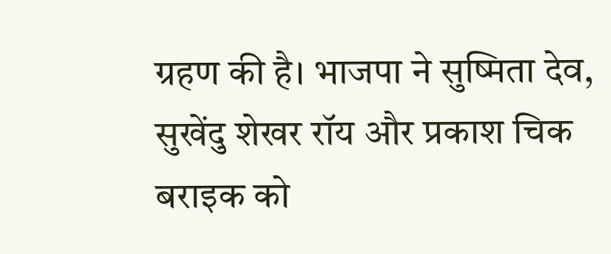ग्रहण की है। भाजपा ने सुष्मिता देव, सुखेंदु शेखर रॉय और प्रकाश चिक बराइक को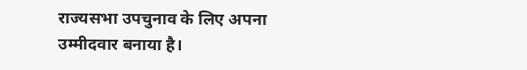राज्यसभा उपचुनाव के लिए अपना उम्मीदवार बनाया है।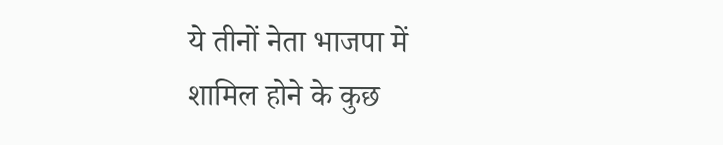ये तीनों नेता भाजपा में शामिल होने के कुछ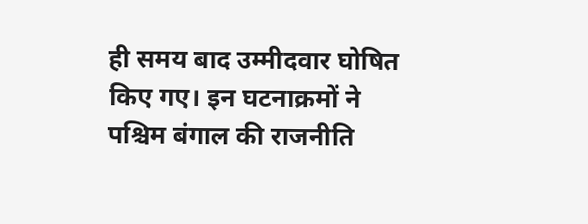ही समय बाद उम्मीदवार घोषित किए गए। इन घटनाक्रमों ने पश्चिम बंगाल की राजनीति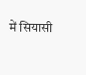में सियासी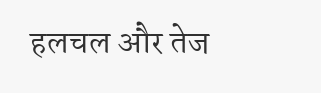हलचल और तेज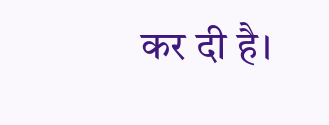कर दी है।